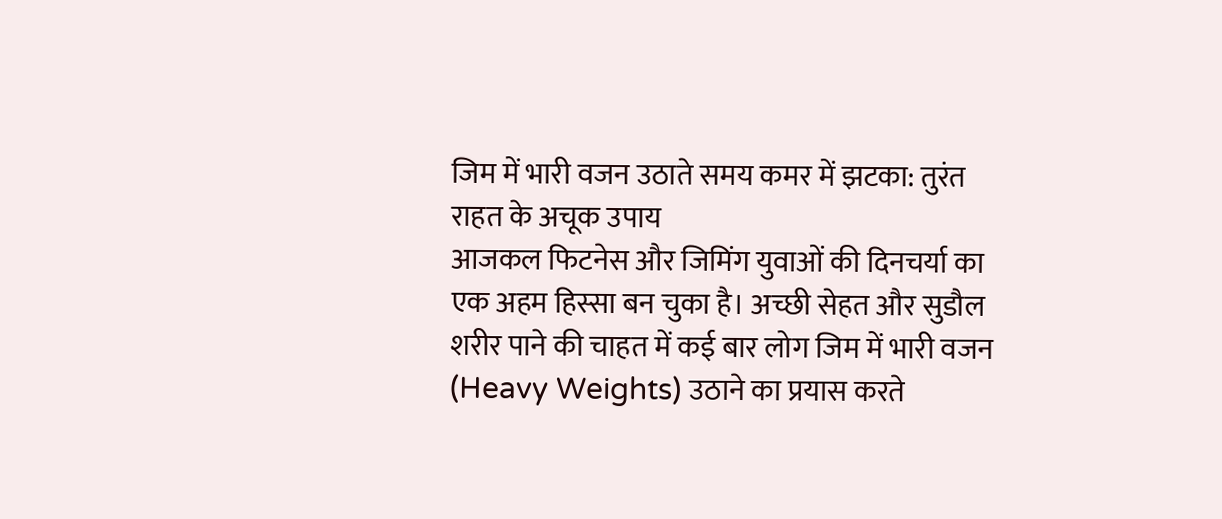जिम में भारी वजन उठाते समय कमर में झटका: तुरंत राहत के अचूक उपाय
आजकल फिटनेस और जिमिंग युवाओं की दिनचर्या का एक अहम हिस्सा बन चुका है। अच्छी सेहत और सुडौल शरीर पाने की चाहत में कई बार लोग जिम में भारी वजन (Heavy Weights) उठाने का प्रयास करते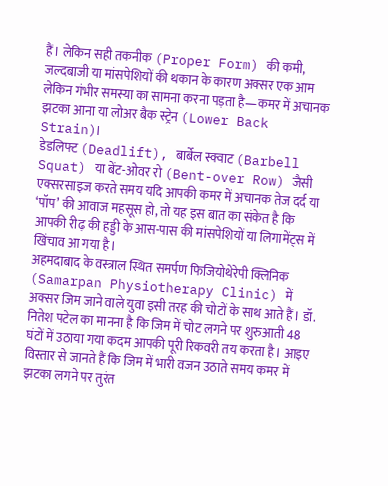हैं। लेकिन सही तकनीक (Proper Form) की कमी, जल्दबाजी या मांसपेशियों की थकान के कारण अक्सर एक आम लेकिन गंभीर समस्या का सामना करना पड़ता है—कमर में अचानक झटका आना या लोअर बैक स्ट्रेन (Lower Back Strain)।
डेडलिफ्ट (Deadlift), बार्बेल स्क्वाट (Barbell Squat) या बेंट-ओवर रो (Bent-over Row) जैसी एक्सरसाइज करते समय यदि आपकी कमर में अचानक तेज दर्द या ‘पॉप’ की आवाज महसूस हो, तो यह इस बात का संकेत है कि आपकी रीढ़ की हड्डी के आस-पास की मांसपेशियों या लिगामेंट्स में खिंचाव आ गया है।
अहमदाबाद के वस्त्राल स्थित समर्पण फिजियोथेरेपी क्लिनिक (Samarpan Physiotherapy Clinic) में अक्सर जिम जाने वाले युवा इसी तरह की चोटों के साथ आते हैं। डॉ. नितेश पटेल का मानना है कि जिम में चोट लगने पर शुरुआती 48 घंटों में उठाया गया कदम आपकी पूरी रिकवरी तय करता है। आइए विस्तार से जानते हैं कि जिम में भारी वजन उठाते समय कमर में झटका लगने पर तुरंत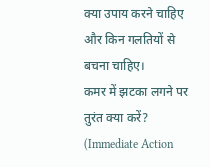क्या उपाय करने चाहिए और किन गलतियों से बचना चाहिए।
कमर में झटका लगने पर तुरंत क्या करें? (Immediate Action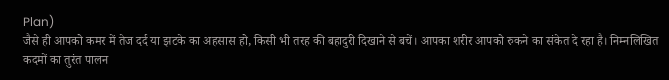Plan)
जैसे ही आपको कमर में तेज दर्द या झटके का अहसास हो, किसी भी तरह की बहादुरी दिखाने से बचें। आपका शरीर आपको रुकने का संकेत दे रहा है। निम्नलिखित कदमों का तुरंत पालन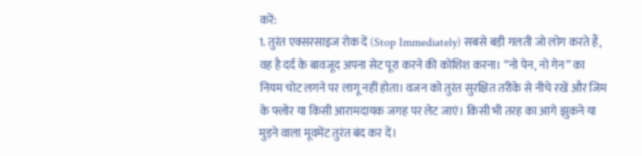करें:
1. तुरंत एक्सरसाइज रोक दें (Stop Immediately) सबसे बड़ी गलती जो लोग करते हैं, वह है दर्द के बावजूद अपना सेट पूरा करने की कोशिश करना। “नो पेन, नो गेन” का नियम चोट लगने पर लागू नहीं होता। वजन को तुरंत सुरक्षित तरीके से नीचे रखें और जिम के फ्लोर या किसी आरामदायक जगह पर लेट जाएं। किसी भी तरह का आगे झुकने या मुड़ने वाला मूवमेंट तुरंत बंद कर दें।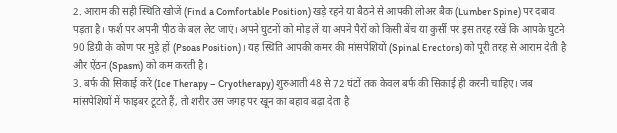2. आराम की सही स्थिति खोजें (Find a Comfortable Position) खड़े रहने या बैठने से आपकी लोअर बैक (Lumber Spine) पर दबाव पड़ता है। फर्श पर अपनी पीठ के बल लेट जाएं। अपने घुटनों को मोड़ लें या अपने पैरों को किसी बेंच या कुर्सी पर इस तरह रखें कि आपके घुटने 90 डिग्री के कोण पर मुड़े हों (Psoas Position)। यह स्थिति आपकी कमर की मांसपेशियों (Spinal Erectors) को पूरी तरह से आराम देती है और ऐंठन (Spasm) को कम करती है।
3. बर्फ की सिकाई करें (Ice Therapy – Cryotherapy) शुरुआती 48 से 72 घंटों तक केवल बर्फ की सिकाई ही करनी चाहिए। जब मांसपेशियों में फाइबर टूटते हैं, तो शरीर उस जगह पर खून का बहाव बढ़ा देता है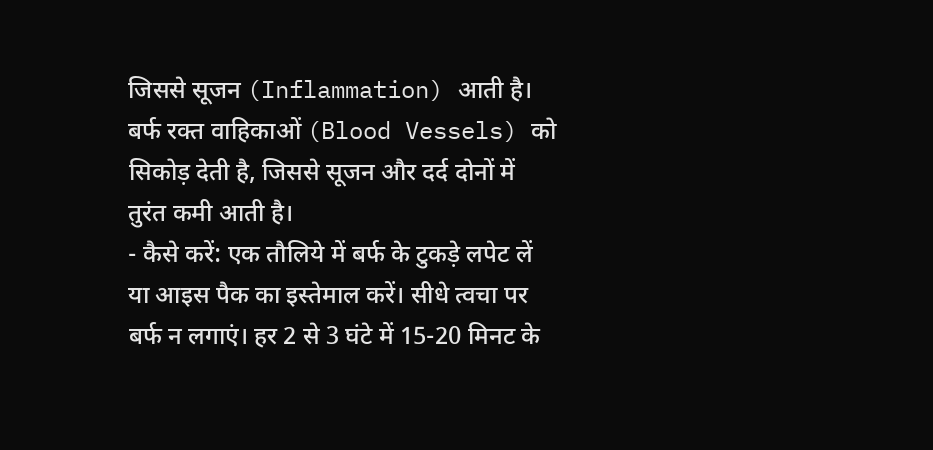जिससे सूजन (Inflammation) आती है। बर्फ रक्त वाहिकाओं (Blood Vessels) को सिकोड़ देती है, जिससे सूजन और दर्द दोनों में तुरंत कमी आती है।
- कैसे करें: एक तौलिये में बर्फ के टुकड़े लपेट लें या आइस पैक का इस्तेमाल करें। सीधे त्वचा पर बर्फ न लगाएं। हर 2 से 3 घंटे में 15-20 मिनट के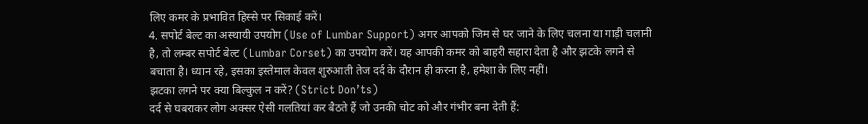लिए कमर के प्रभावित हिस्से पर सिकाई करें।
4. सपोर्ट बेल्ट का अस्थायी उपयोग (Use of Lumbar Support) अगर आपको जिम से घर जाने के लिए चलना या गाड़ी चलानी है, तो लम्बर सपोर्ट बेल्ट (Lumbar Corset) का उपयोग करें। यह आपकी कमर को बाहरी सहारा देता है और झटके लगने से बचाता है। ध्यान रहे, इसका इस्तेमाल केवल शुरुआती तेज दर्द के दौरान ही करना है, हमेशा के लिए नहीं।
झटका लगने पर क्या बिल्कुल न करें? (Strict Don’ts)
दर्द से घबराकर लोग अक्सर ऐसी गलतियां कर बैठते हैं जो उनकी चोट को और गंभीर बना देती हैं: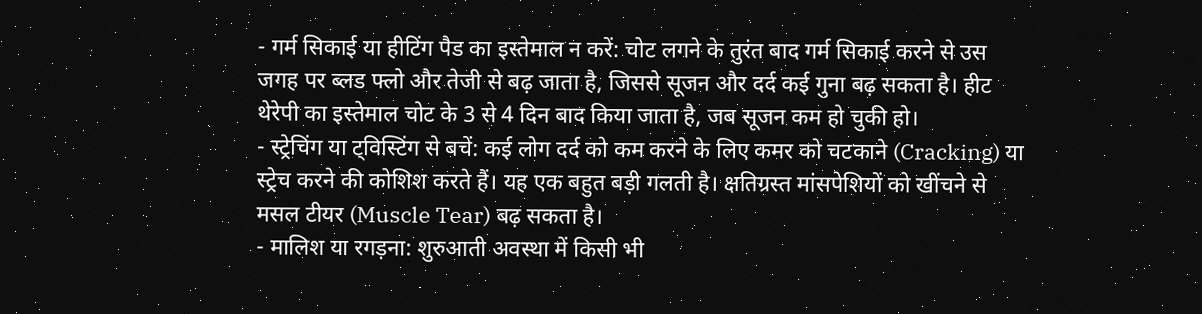- गर्म सिकाई या हीटिंग पैड का इस्तेमाल न करें: चोट लगने के तुरंत बाद गर्म सिकाई करने से उस जगह पर ब्लड फ्लो और तेजी से बढ़ जाता है, जिससे सूजन और दर्द कई गुना बढ़ सकता है। हीट थेरेपी का इस्तेमाल चोट के 3 से 4 दिन बाद किया जाता है, जब सूजन कम हो चुकी हो।
- स्ट्रेचिंग या ट्विस्टिंग से बचें: कई लोग दर्द को कम करने के लिए कमर को चटकाने (Cracking) या स्ट्रेच करने की कोशिश करते हैं। यह एक बहुत बड़ी गलती है। क्षतिग्रस्त मांसपेशियों को खींचने से मसल टीयर (Muscle Tear) बढ़ सकता है।
- मालिश या रगड़ना: शुरुआती अवस्था में किसी भी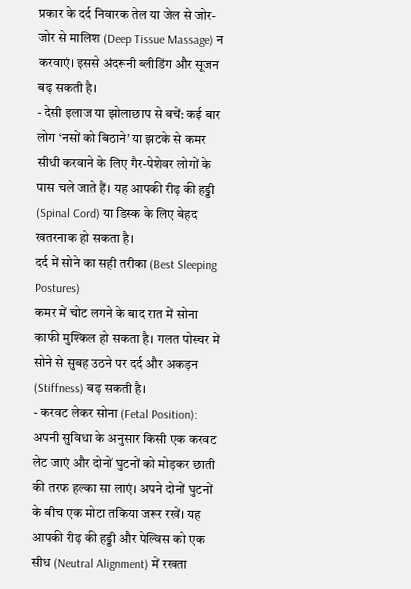प्रकार के दर्द निवारक तेल या जेल से जोर-जोर से मालिश (Deep Tissue Massage) न करवाएं। इससे अंदरूनी ब्लीडिंग और सूजन बढ़ सकती है।
- देसी इलाज या झोलाछाप से बचें: कई बार लोग ‘नसों को बिठाने’ या झटके से कमर सीधी करवाने के लिए गैर-पेशेवर लोगों के पास चले जाते हैं। यह आपकी रीढ़ की हड्डी (Spinal Cord) या डिस्क के लिए बेहद खतरनाक हो सकता है।
दर्द में सोने का सही तरीका (Best Sleeping Postures)
कमर में चोट लगने के बाद रात में सोना काफी मुश्किल हो सकता है। गलत पोस्चर में सोने से सुबह उठने पर दर्द और अकड़न (Stiffness) बढ़ सकती है।
- करवट लेकर सोना (Fetal Position): अपनी सुविधा के अनुसार किसी एक करवट लेट जाएं और दोनों घुटनों को मोड़कर छाती की तरफ हल्का सा लाएं। अपने दोनों घुटनों के बीच एक मोटा तकिया जरूर रखें। यह आपकी रीढ़ की हड्डी और पेल्विस को एक सीध (Neutral Alignment) में रखता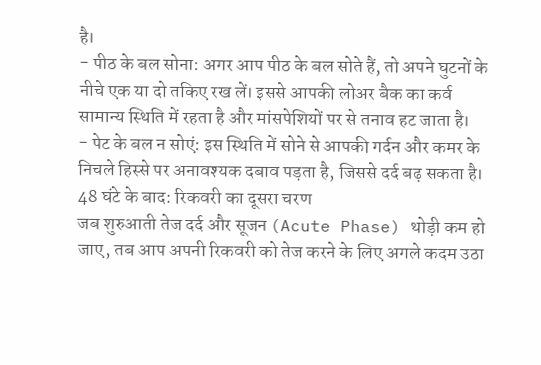है।
- पीठ के बल सोना: अगर आप पीठ के बल सोते हैं, तो अपने घुटनों के नीचे एक या दो तकिए रख लें। इससे आपकी लोअर बैक का कर्व सामान्य स्थिति में रहता है और मांसपेशियों पर से तनाव हट जाता है।
- पेट के बल न सोएं: इस स्थिति में सोने से आपकी गर्दन और कमर के निचले हिस्से पर अनावश्यक दबाव पड़ता है, जिससे दर्द बढ़ सकता है।
48 घंटे के बाद: रिकवरी का दूसरा चरण
जब शुरुआती तेज दर्द और सूजन (Acute Phase) थोड़ी कम हो जाए, तब आप अपनी रिकवरी को तेज करने के लिए अगले कदम उठा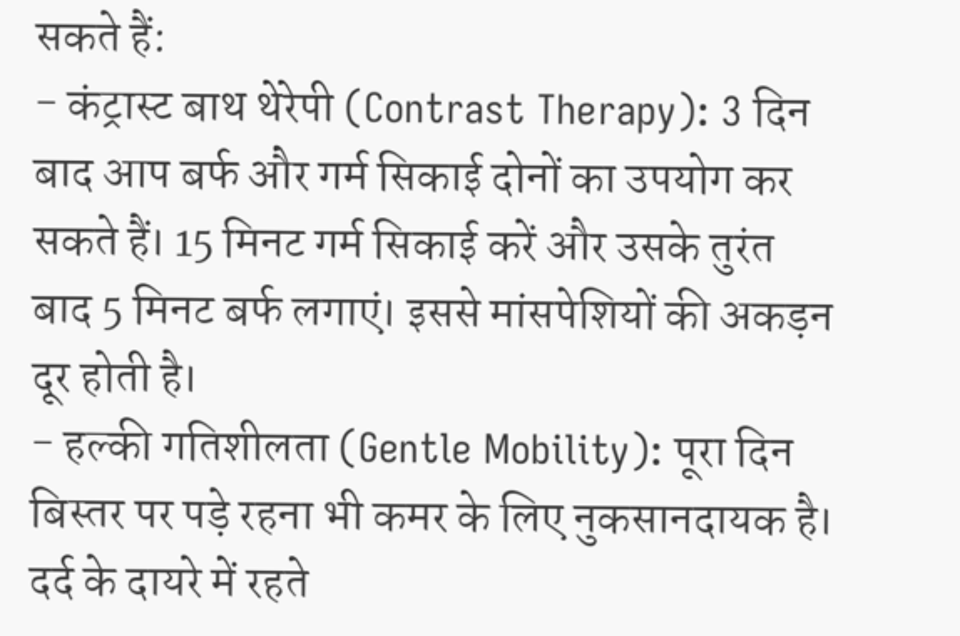सकते हैं:
- कंट्रास्ट बाथ थेरेपी (Contrast Therapy): 3 दिन बाद आप बर्फ और गर्म सिकाई दोनों का उपयोग कर सकते हैं। 15 मिनट गर्म सिकाई करें और उसके तुरंत बाद 5 मिनट बर्फ लगाएं। इससे मांसपेशियों की अकड़न दूर होती है।
- हल्की गतिशीलता (Gentle Mobility): पूरा दिन बिस्तर पर पड़े रहना भी कमर के लिए नुकसानदायक है। दर्द के दायरे में रहते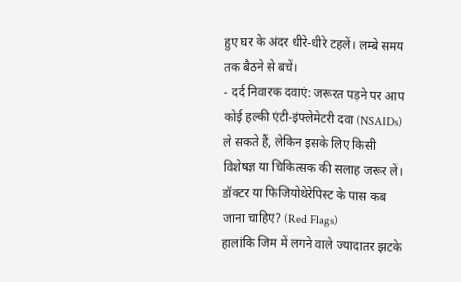हुए घर के अंदर धीरे-धीरे टहलें। लम्बे समय तक बैठने से बचें।
- दर्द निवारक दवाएं: जरूरत पड़ने पर आप कोई हल्की एंटी-इंफ्लेमेटरी दवा (NSAIDs) ले सकते हैं, लेकिन इसके लिए किसी विशेषज्ञ या चिकित्सक की सलाह जरूर लें।
डॉक्टर या फिजियोथेरेपिस्ट के पास कब जाना चाहिए? (Red Flags)
हालांकि जिम में लगने वाले ज्यादातर झटके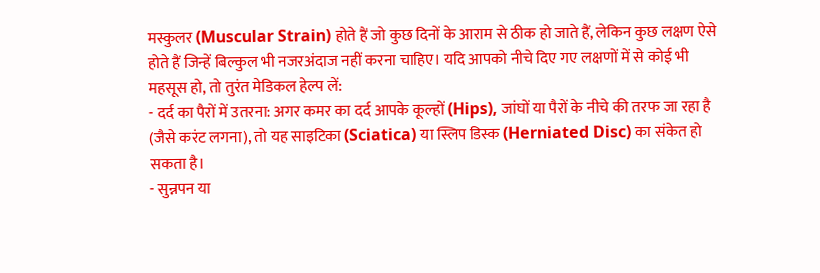मस्कुलर (Muscular Strain) होते हैं जो कुछ दिनों के आराम से ठीक हो जाते हैं, लेकिन कुछ लक्षण ऐसे होते हैं जिन्हें बिल्कुल भी नजरअंदाज नहीं करना चाहिए। यदि आपको नीचे दिए गए लक्षणों में से कोई भी महसूस हो, तो तुरंत मेडिकल हेल्प लें:
- दर्द का पैरों में उतरना: अगर कमर का दर्द आपके कूल्हों (Hips), जांघों या पैरों के नीचे की तरफ जा रहा है (जैसे करंट लगना), तो यह साइटिका (Sciatica) या स्लिप डिस्क (Herniated Disc) का संकेत हो सकता है।
- सुन्नपन या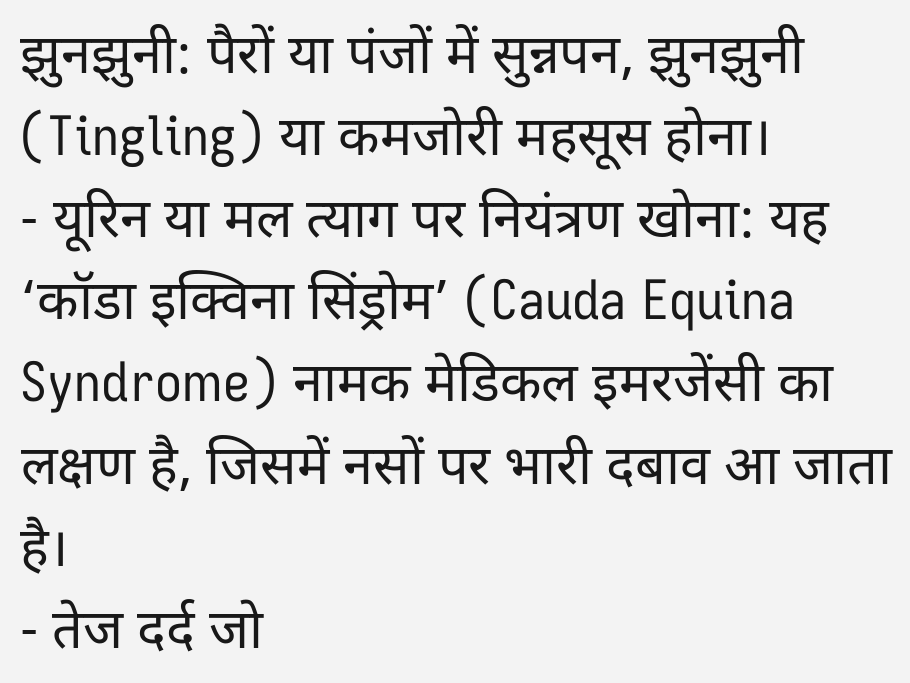झुनझुनी: पैरों या पंजों में सुन्नपन, झुनझुनी (Tingling) या कमजोरी महसूस होना।
- यूरिन या मल त्याग पर नियंत्रण खोना: यह ‘कॉडा इक्विना सिंड्रोम’ (Cauda Equina Syndrome) नामक मेडिकल इमरजेंसी का लक्षण है, जिसमें नसों पर भारी दबाव आ जाता है।
- तेज दर्द जो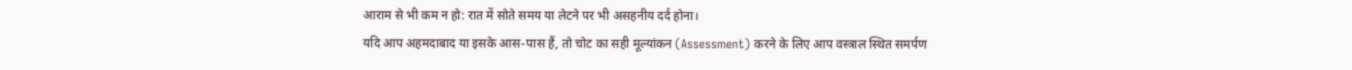आराम से भी कम न हो: रात में सोते समय या लेटने पर भी असहनीय दर्द होना।
यदि आप अहमदाबाद या इसके आस-पास हैं, तो चोट का सही मूल्यांकन (Assessment) करने के लिए आप वस्त्राल स्थित समर्पण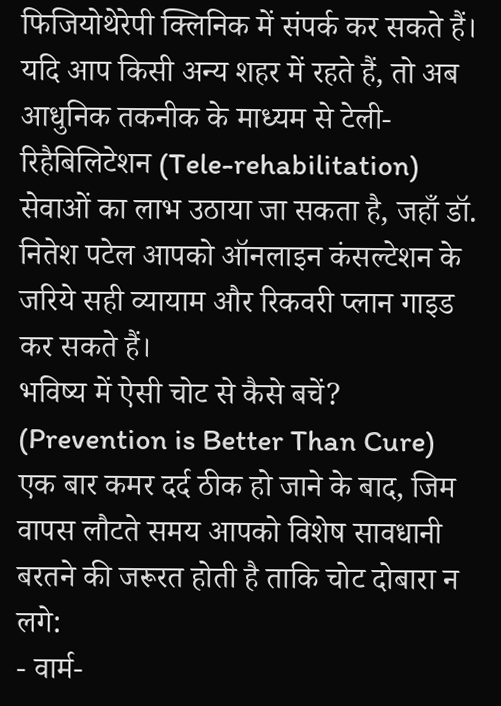फिजियोथेरेपी क्लिनिक में संपर्क कर सकते हैं। यदि आप किसी अन्य शहर में रहते हैं, तो अब आधुनिक तकनीक के माध्यम से टेली-रिहैबिलिटेशन (Tele-rehabilitation) सेवाओं का लाभ उठाया जा सकता है, जहाँ डॉ. नितेश पटेल आपको ऑनलाइन कंसल्टेशन के जरिये सही व्यायाम और रिकवरी प्लान गाइड कर सकते हैं।
भविष्य में ऐसी चोट से कैसे बचें? (Prevention is Better Than Cure)
एक बार कमर दर्द ठीक हो जाने के बाद, जिम वापस लौटते समय आपको विशेष सावधानी बरतने की जरूरत होती है ताकि चोट दोबारा न लगे:
- वार्म-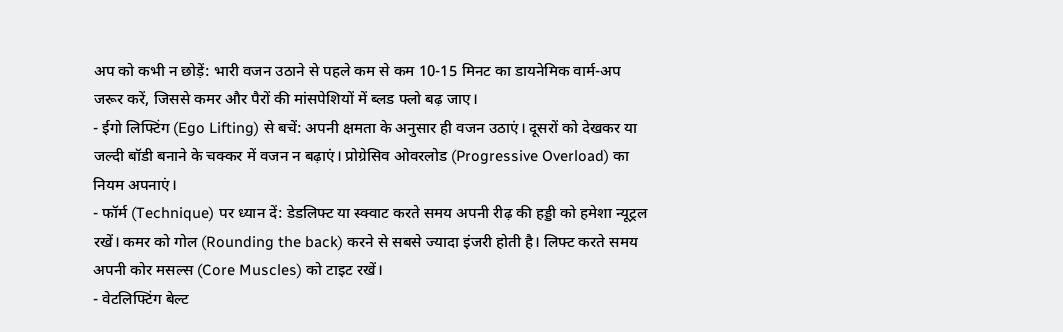अप को कभी न छोड़ें: भारी वजन उठाने से पहले कम से कम 10-15 मिनट का डायनेमिक वार्म-अप जरूर करें, जिससे कमर और पैरों की मांसपेशियों में ब्लड फ्लो बढ़ जाए।
- ईगो लिफ्टिंग (Ego Lifting) से बचें: अपनी क्षमता के अनुसार ही वजन उठाएं। दूसरों को देखकर या जल्दी बॉडी बनाने के चक्कर में वजन न बढ़ाएं। प्रोग्रेसिव ओवरलोड (Progressive Overload) का नियम अपनाएं।
- फॉर्म (Technique) पर ध्यान दें: डेडलिफ्ट या स्क्वाट करते समय अपनी रीढ़ की हड्डी को हमेशा न्यूट्रल रखें। कमर को गोल (Rounding the back) करने से सबसे ज्यादा इंजरी होती है। लिफ्ट करते समय अपनी कोर मसल्स (Core Muscles) को टाइट रखें।
- वेटलिफ्टिंग बेल्ट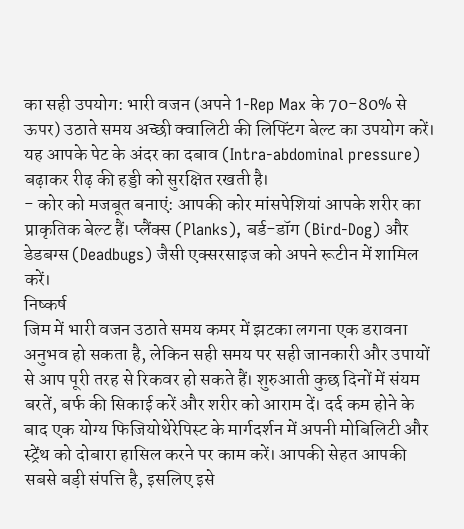का सही उपयोग: भारी वजन (अपने 1-Rep Max के 70-80% से ऊपर) उठाते समय अच्छी क्वालिटी की लिफ्टिंग बेल्ट का उपयोग करें। यह आपके पेट के अंदर का दबाव (Intra-abdominal pressure) बढ़ाकर रीढ़ की हड्डी को सुरक्षित रखती है।
- कोर को मजबूत बनाएं: आपकी कोर मांसपेशियां आपके शरीर का प्राकृतिक बेल्ट हैं। प्लैंक्स (Planks), बर्ड-डॉग (Bird-Dog) और डेडबग्स (Deadbugs) जैसी एक्सरसाइज को अपने रूटीन में शामिल करें।
निष्कर्ष
जिम में भारी वजन उठाते समय कमर में झटका लगना एक डरावना अनुभव हो सकता है, लेकिन सही समय पर सही जानकारी और उपायों से आप पूरी तरह से रिकवर हो सकते हैं। शुरुआती कुछ दिनों में संयम बरतें, बर्फ की सिकाई करें और शरीर को आराम दें। दर्द कम होने के बाद एक योग्य फिजियोथेरेपिस्ट के मार्गदर्शन में अपनी मोबिलिटी और स्ट्रेंथ को दोबारा हासिल करने पर काम करें। आपकी सेहत आपकी सबसे बड़ी संपत्ति है, इसलिए इसे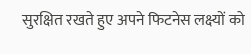सुरक्षित रखते हुए अपने फिटनेस लक्ष्यों को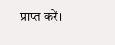प्राप्त करें।